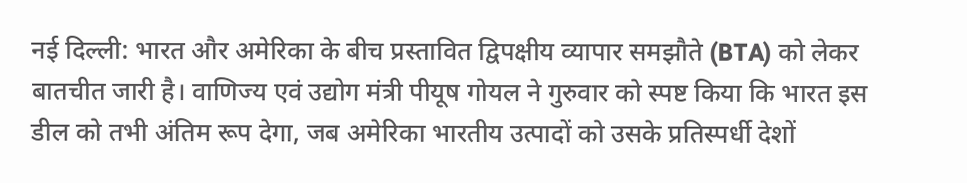नई दिल्ली: भारत और अमेरिका के बीच प्रस्तावित द्विपक्षीय व्यापार समझौते (BTA) को लेकर बातचीत जारी है। वाणिज्य एवं उद्योग मंत्री पीयूष गोयल ने गुरुवार को स्पष्ट किया कि भारत इस डील को तभी अंतिम रूप देगा, जब अमेरिका भारतीय उत्पादों को उसके प्रतिस्पर्धी देशों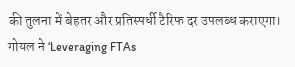की तुलना में बेहतर और प्रतिस्पर्धी टैरिफ दर उपलब्ध कराएगा।
गोयल ने ‘Leveraging FTAs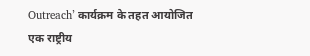Outreach’ कार्यक्रम के तहत आयोजित एक राष्ट्रीय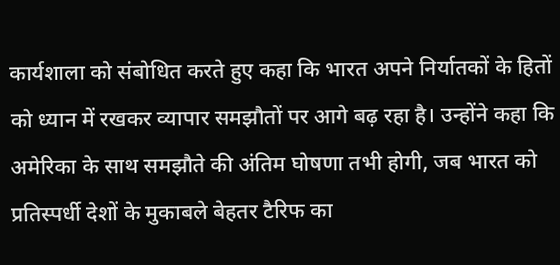कार्यशाला को संबोधित करते हुए कहा कि भारत अपने निर्यातकों के हितों को ध्यान में रखकर व्यापार समझौतों पर आगे बढ़ रहा है। उन्होंने कहा कि अमेरिका के साथ समझौते की अंतिम घोषणा तभी होगी, जब भारत को प्रतिस्पर्धी देशों के मुकाबले बेहतर टैरिफ का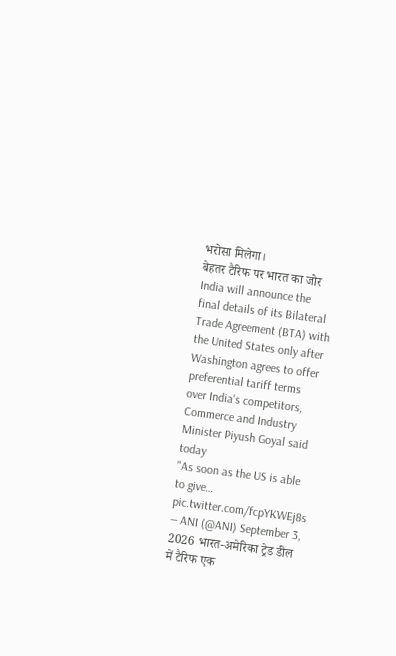भरोसा मिलेगा।
बेहतर टैरिफ पर भारत का जोर
India will announce the final details of its Bilateral Trade Agreement (BTA) with the United States only after Washington agrees to offer preferential tariff terms over India's competitors, Commerce and Industry Minister Piyush Goyal said today
"As soon as the US is able to give… pic.twitter.com/fcpYKWEj8s
— ANI (@ANI) September 3, 2026 भारत-अमेरिका ट्रेड डील में टैरिफ एक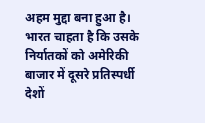अहम मुद्दा बना हुआ है। भारत चाहता है कि उसके निर्यातकों को अमेरिकी बाजार में दूसरे प्रतिस्पर्धी देशों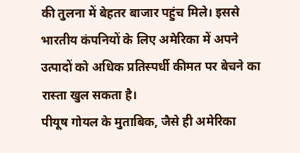की तुलना में बेहतर बाजार पहुंच मिले। इससे भारतीय कंपनियों के लिए अमेरिका में अपने उत्पादों को अधिक प्रतिस्पर्धी कीमत पर बेचने का रास्ता खुल सकता है।
पीयूष गोयल के मुताबिक, जैसे ही अमेरिका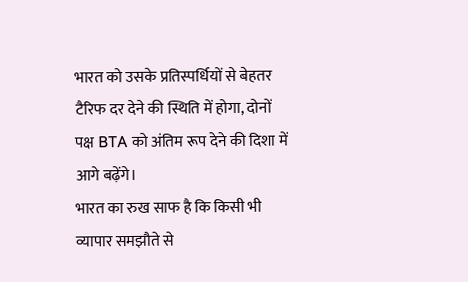भारत को उसके प्रतिस्पर्धियों से बेहतर टैरिफ दर देने की स्थिति में होगा, दोनों पक्ष BTA को अंतिम रूप देने की दिशा में आगे बढ़ेंगे।
भारत का रुख साफ है कि किसी भी व्यापार समझौते से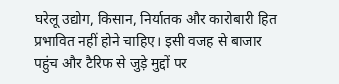घरेलू उद्योग, किसान, निर्यातक और कारोबारी हित प्रभावित नहीं होने चाहिए। इसी वजह से बाजार पहुंच और टैरिफ से जुड़े मुद्दों पर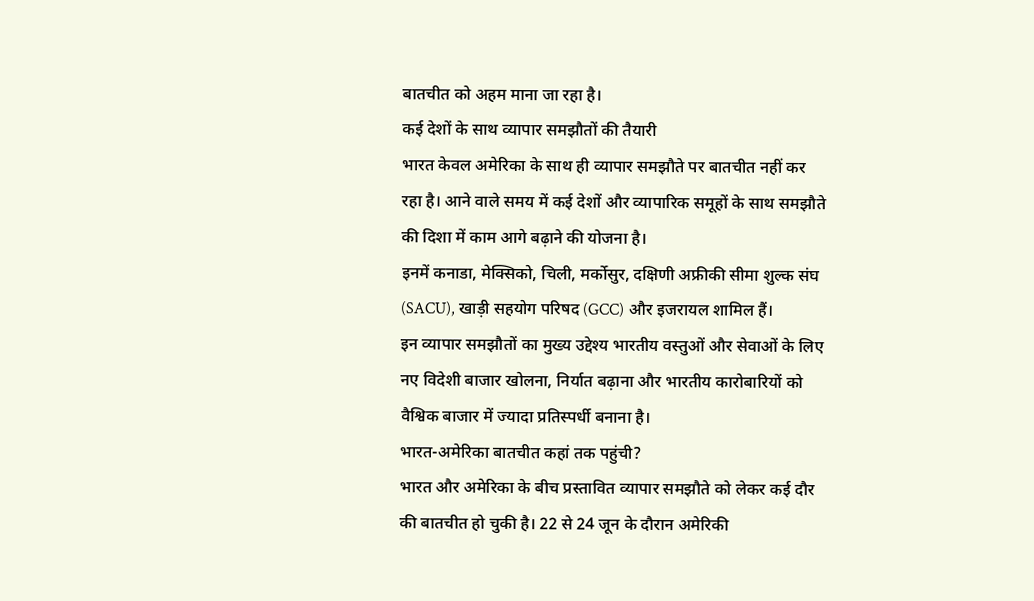बातचीत को अहम माना जा रहा है।
कई देशों के साथ व्यापार समझौतों की तैयारी
भारत केवल अमेरिका के साथ ही व्यापार समझौते पर बातचीत नहीं कर रहा है। आने वाले समय में कई देशों और व्यापारिक समूहों के साथ समझौते की दिशा में काम आगे बढ़ाने की योजना है।
इनमें कनाडा, मेक्सिको, चिली, मर्कोसुर, दक्षिणी अफ्रीकी सीमा शुल्क संघ (SACU), खाड़ी सहयोग परिषद (GCC) और इजरायल शामिल हैं।
इन व्यापार समझौतों का मुख्य उद्देश्य भारतीय वस्तुओं और सेवाओं के लिए नए विदेशी बाजार खोलना, निर्यात बढ़ाना और भारतीय कारोबारियों को वैश्विक बाजार में ज्यादा प्रतिस्पर्धी बनाना है।
भारत-अमेरिका बातचीत कहां तक पहुंची?
भारत और अमेरिका के बीच प्रस्तावित व्यापार समझौते को लेकर कई दौर की बातचीत हो चुकी है। 22 से 24 जून के दौरान अमेरिकी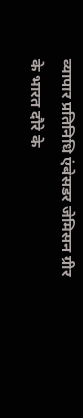व्यापार प्रतिनिधि एंबेसडर जेमिसन ग्रीर के भारत दौरे के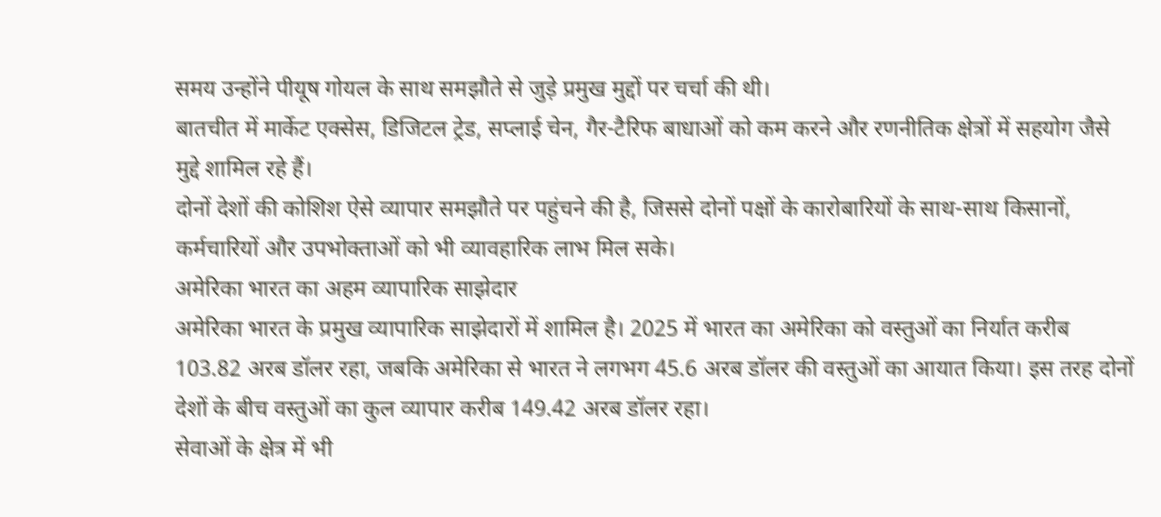समय उन्होंने पीयूष गोयल के साथ समझौते से जुड़े प्रमुख मुद्दों पर चर्चा की थी।
बातचीत में मार्केट एक्सेस, डिजिटल ट्रेड, सप्लाई चेन, गैर-टैरिफ बाधाओं को कम करने और रणनीतिक क्षेत्रों में सहयोग जैसे मुद्दे शामिल रहे हैं।
दोनों देशों की कोशिश ऐसे व्यापार समझौते पर पहुंचने की है, जिससे दोनों पक्षों के कारोबारियों के साथ-साथ किसानों, कर्मचारियों और उपभोक्ताओं को भी व्यावहारिक लाभ मिल सके।
अमेरिका भारत का अहम व्यापारिक साझेदार
अमेरिका भारत के प्रमुख व्यापारिक साझेदारों में शामिल है। 2025 में भारत का अमेरिका को वस्तुओं का निर्यात करीब 103.82 अरब डॉलर रहा, जबकि अमेरिका से भारत ने लगभग 45.6 अरब डॉलर की वस्तुओं का आयात किया। इस तरह दोनों देशों के बीच वस्तुओं का कुल व्यापार करीब 149.42 अरब डॉलर रहा।
सेवाओं के क्षेत्र में भी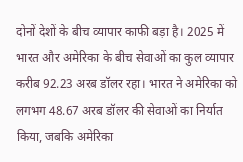दोनों देशों के बीच व्यापार काफी बड़ा है। 2025 में भारत और अमेरिका के बीच सेवाओं का कुल व्यापार करीब 92.23 अरब डॉलर रहा। भारत ने अमेरिका को लगभग 48.67 अरब डॉलर की सेवाओं का निर्यात किया, जबकि अमेरिका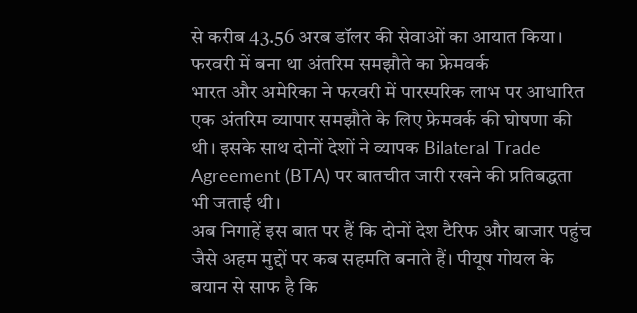से करीब 43.56 अरब डॉलर की सेवाओं का आयात किया।
फरवरी में बना था अंतरिम समझौते का फ्रेमवर्क
भारत और अमेरिका ने फरवरी में पारस्परिक लाभ पर आधारित एक अंतरिम व्यापार समझौते के लिए फ्रेमवर्क की घोषणा की थी। इसके साथ दोनों देशों ने व्यापक Bilateral Trade Agreement (BTA) पर बातचीत जारी रखने की प्रतिबद्धता भी जताई थी।
अब निगाहें इस बात पर हैं कि दोनों देश टैरिफ और बाजार पहुंच जैसे अहम मुद्दों पर कब सहमति बनाते हैं। पीयूष गोयल के बयान से साफ है कि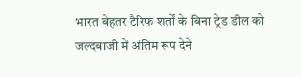भारत बेहतर टैरिफ शर्तों के बिना ट्रेड डील को जल्दबाजी में अंतिम रूप देने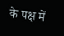के पक्ष में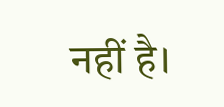नहीं है।